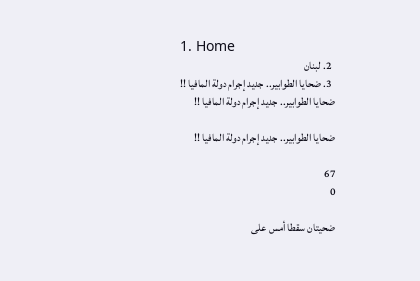1. Home
  2. لبنان
  3. ضحايا الطوابير.. جديد إجرام دولة المافيا !!
ضحايا الطوابير.. جديد إجرام دولة المافيا !!

ضحايا الطوابير.. جديد إجرام دولة المافيا !!

67
0

ضحيتان سقطا أمس على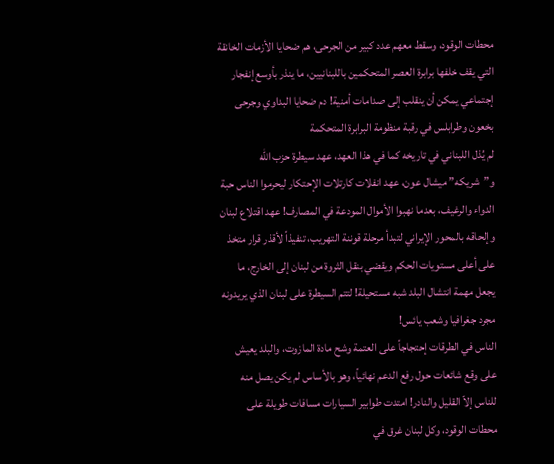محطات الوقود، وسقط معهم عدد كبير من الجرحى، هم ضحايا الأزمات الخانقة التي يقف خلفها برابرة العصر المتحكمين باللبنانيين، ما ينذر بأوسع إنفجار إجتماعي يمكن أن ينقلب إلى صدامات أمنية! دم ضحايا البداوي وجرحى بخعون وطرابلس في رقبة منظومة البرابرة المتحكمة
لم يُذل اللبناني في تاريخه كما في هذا العهد، عهد سيطرة حزب الله و”شريكه” ميشال عون، عهد انفلات كارتلات الإحتكار ليحرموا الناس حبة الدواء والرغيف، بعدما نهبوا الأموال المودعة في المصارف! عهد اقتلاع لبنان وإلحاقه بالمحور الإيراني لتبدأ مرحلة قوننة التهريب، تنفيذاً لأقذر قرار متخذ على أعلى مستويات الحكم ويقضي بنقل الثروة من لبنان إلى الخارج، ما يجعل مهمة انتشال البلد شبه مستحيلة! لتتم السيطرة على لبنان الذي يريدونه مجرد جغرافيا وشعب يائس!
الناس في الطرقات إحتجاجاً على العتمة وشح مادة المازوت، والبلد يعيش على وقع شائعات حول رفع الدعم نهائياً، وهو بالأساس لم يكن يصل منه للناس إلاّ القليل والنادر! امتدت طوابير السيارات مسافات طويلة على محطات الوقود، وكل لبنان غرق في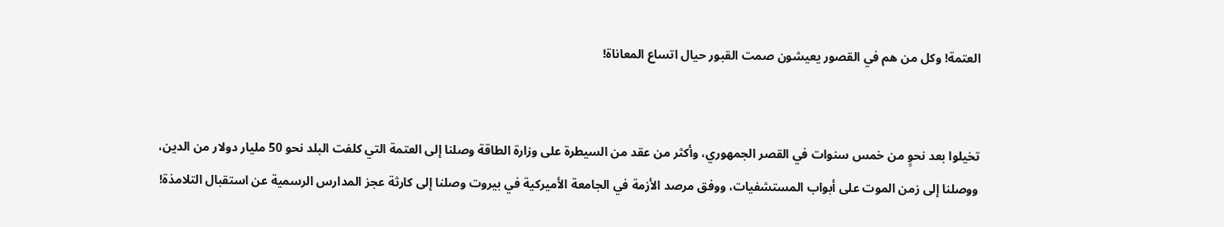العتمة! وكل من هم في القصور يعيشون صمت القبور حيال اتساع المعاناة!


تخيلوا بعد نحوٍ من خمس سنوات في القصر الجمهوري، وأكثر من عقد من السيطرة على وزارة الطاقة وصلنا إلى العتمة التي كلفت البلد نحو 50 مليار دولار من الدين، ووصلنا إلى زمن الموت على أبواب المستشفيات، ووفق مرصد الأزمة في الجامعة الأميركية في بيروت وصلنا إلى كارثة عجز المدارس الرسمية عن استقبال التلامذة!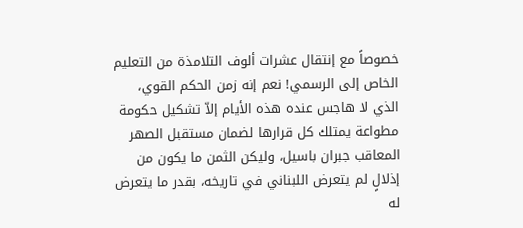خصوصاً مع إنتقال عشرات ألوف التلامذة من التعليم الخاص إلى الرسمي! نعم إنه زمن الحكم القوي، الذي لا هاجس عنده هذه الأيام إلاّ تشكيل حكومة مطواعة يمتلك كل قرارها لضمان مستقبل الصهر المعاقب جبران باسيل، وليكن الثمن ما يكون من إذلالٍ لم يتعرض اللبناني في تاريخه، بقدر ما يتعرض له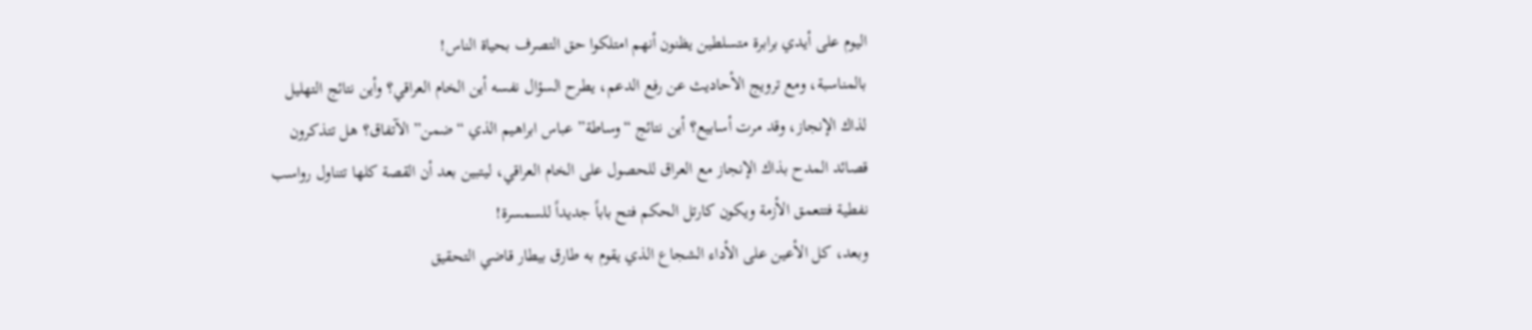اليوم على أيدي برابرة متسلطين يظنون أنهم امتلكوا حق التصرف بحياة الناس!
بالمناسبة، ومع ترويج الأحاديث عن رفع الدعم، يطرح السؤال نفسه أين الخام العراقي؟ وأين نتائج التهليل لذاك الإنجاز، وقد مرت أسابيع؟ أين نتائج “وساطة” عباس ابراهيم الذي “ضمن” الآتفاق؟ هل تتذكرون قصائد المدح بذاك الإنجاز مع العراق للحصول على الخام العراقي، ليتبين بعد أن القصة كلها تتناول رواسب نفطية فتتعمق الأزمة ويكون كارتل الحكم فتح باباً جديداً للسمسرة!
وبعد، كل الأعين على الأداء الشجاع الذي يقوم به طارق بيطار قاضي التحقيق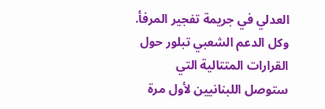العدلي في جريمة تفجير المرفأ. وكل الدعم الشعبي تبلور حول القرارات المتتالية التي ستوصل اللبنانيين لأول مرة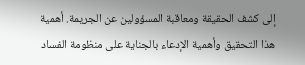إلى كشف الحقيقة ومعاقبة المسؤولين عن الجريمة. أهمية هذا التحقيق وأهمية الإدعاء بالجناية على منظومة الفساد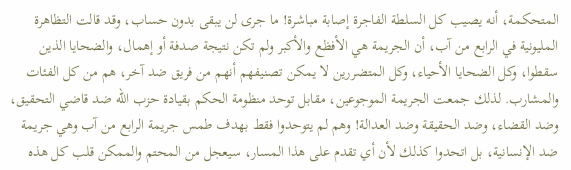المتحكمة، أنه يصيب كل السلطة الفاجرة إصابة مباشرة! ما جرى لن يبقى بدون حساب، وقد قالت التظاهرة المليونية في الرابع من آب، أن الجريمة هي الأفظع والأكبر ولم تكن نتيجة صدفة أو إهمال، والضحايا الذين سقطوا، وكل الضحايا الأحياء، وكل المتضررين لا يمكن تصنيفهم أنهم من فريق ضد آخر، هم من كل الفئات والمشارب. لذلك جمعت الجريمة الموجوعين، مقابل توحد منظومة الحكم بقيادة حزب الله ضد قاضي التحقيق، وضد القضاء، وضد الحقيقة وضد العدالة! وهم لم يتوحدوا فقط بهدف طمس جريمة الرابع من آب وهي جريمة ضد الإنسانية، بل اتحدوا كذلك لأن أي تقدم على هذا المسار، سيعجل من المحتم والممكن قلب كل هذه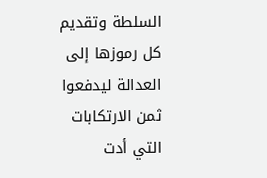السلطة وتقديم كل رموزها إلى العدالة ليدفعوا ثمن الارتكابات التي أدت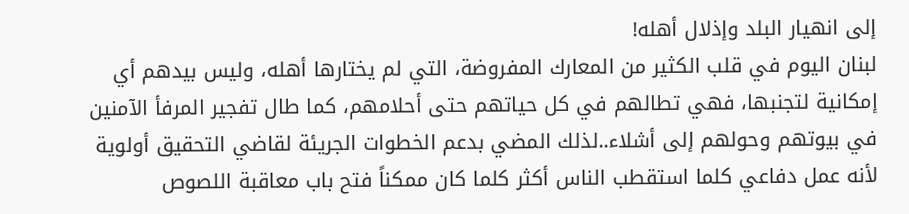إلى انهيار البلد وإذلال أهله!
لبنان اليوم في قلب الكثير من المعارك المفروضة، التي لم يختارها أهله، وليس بيدهم أي إمكانية لتجنبها، فهي تطالهم في كل حياتهم حتى أحلامهم، كما طال تفجير المرفأ الآمنين في بيوتهم وحولهم إلى أشلاء..لذلك المضي بدعم الخطوات الجريئة لقاضي التحقيق أولوية لأنه عمل دفاعي كلما استقطب الناس أكثر كلما كان ممكناً فتح باب معاقبة اللصوص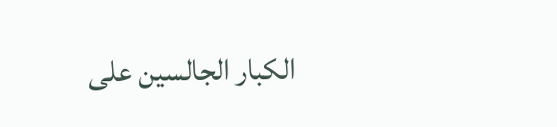الكبار الجالسين على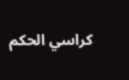كراسي الحكم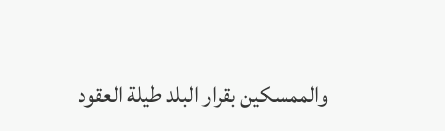والممسكين بقرار البلد طيلة العقود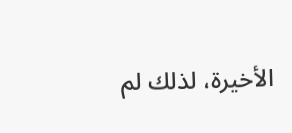الأخيرة، لذلك لم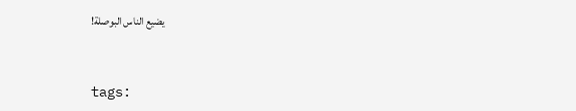يضيع الناس البوصلة!


tags: